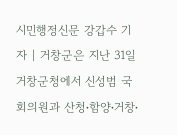시민행정신문 강갑수 기자 | 거창군은 지난 31일 거창군청에서 신성범 국회의원과 산청ᐧ함양ᐧ거창ᐧ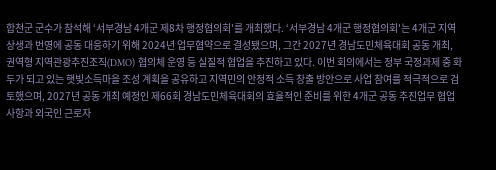합천군 군수가 참석해 ‘서부경남 4개군 제8차 행정협의회'를 개최했다. ‘서부경남 4개군 행정협의회'는 4개군 지역 상생과 번영에 공동 대응하기 위해 2024년 업무협약으로 결성됐으며, 그간 2027년 경남도민체육대회 공동 개최, 권역형 지역관광추진조직(DMO) 협의체 운영 등 실질적 협업을 추진하고 있다. 이번 회의에서는 정부 국정과제 중 화두가 되고 있는 햇빛소득마을 조성 계획을 공유하고 지역민의 안정적 소득 창출 방안으로 사업 참여를 적극적으로 검토했으며, 2027년 공동 개최 예정인 제66회 경남도민체육대회의 효율적인 준비를 위한 4개군 공동 추진업무 협업 사항과 외국인 근로자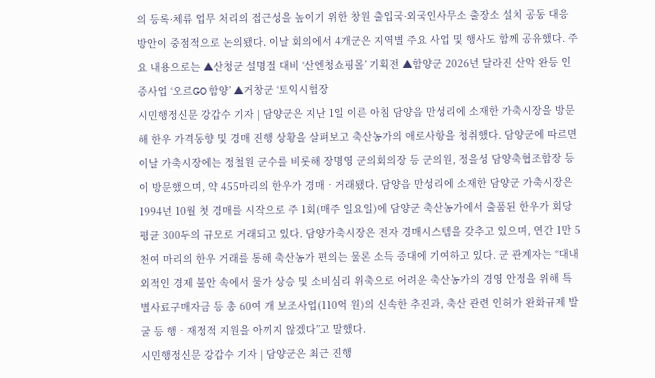의 등록·체류 업무 처리의 접근성을 높이기 위한 창원 출입국·외국인사무소 출장소 설치 공동 대응 방안이 중점적으로 논의됐다. 이날 회의에서 4개군은 지역별 주요 사업 및 행사도 함께 공유했다. 주요 내용으로는 ▲산청군 설명절 대비 ‘산엔청쇼핑몰’ 기획전 ▲함양군 2026년 달라진 산악 완등 인증사업 ‘오르GO 함양’ ▲거창군 ‘토익시험장
시민행정신문 강갑수 기자 | 담양군은 지난 1일 이른 아침 담양읍 만성리에 소재한 가축시장을 방문해 한우 가격동향 및 경매 진행 상황을 살펴보고 축산농가의 애로사항을 청취했다. 담양군에 따르면 이날 가축시장에는 정철원 군수를 비롯해 장명영 군의회의장 등 군의원, 정을성 담양축협조합장 등이 방문했으며, 약 455마리의 한우가 경매‧거래됐다. 담양읍 만성리에 소재한 담양군 가축시장은 1994년 10월 첫 경매를 시작으로 주 1회(매주 일요일)에 담양군 축산농가에서 출품된 한우가 회당 평균 300두의 규모로 거래되고 있다. 담양가축시장은 전자 경매시스템을 갖추고 있으며, 연간 1만 5천여 마리의 한우 거래를 통해 축산농가 편의는 물론 소득 증대에 기여하고 있다. 군 관계자는 “대내외적인 경제 불안 속에서 물가 상승 및 소비심리 위축으로 어려운 축산농가의 경영 안정을 위해 특별사료구매자금 등 총 60여 개 보조사업(110억 원)의 신속한 추진과, 축산 관련 인허가 완화규제 발굴 등 행‧재정적 지원을 아끼지 않겠다”고 말했다.
시민행정신문 강갑수 기자 | 담양군은 최근 진행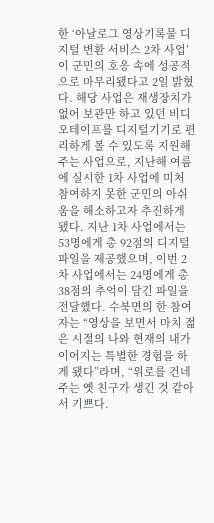한 ‘아날로그 영상기록물 디지털 변환 서비스 2차 사업’이 군민의 호응 속에 성공적으로 마무리됐다고 2일 밝혔다. 해당 사업은 재생장치가 없어 보관만 하고 있던 비디오테이프를 디지털기기로 편리하게 볼 수 있도록 지원해 주는 사업으로, 지난해 여름에 실시한 1차 사업에 미처 참여하지 못한 군민의 아쉬움을 해소하고자 추진하게 됐다. 지난 1차 사업에서는 53명에게 총 92점의 디지털 파일을 제공했으며, 이번 2차 사업에서는 24명에게 총 38점의 추억이 담긴 파일을 전달했다. 수북면의 한 참여자는 “영상을 보면서 마치 젊은 시절의 나와 현재의 내가 이어지는 특별한 경험을 하게 됐다”라며, “위로를 건네주는 옛 친구가 생긴 것 같아서 기쁘다.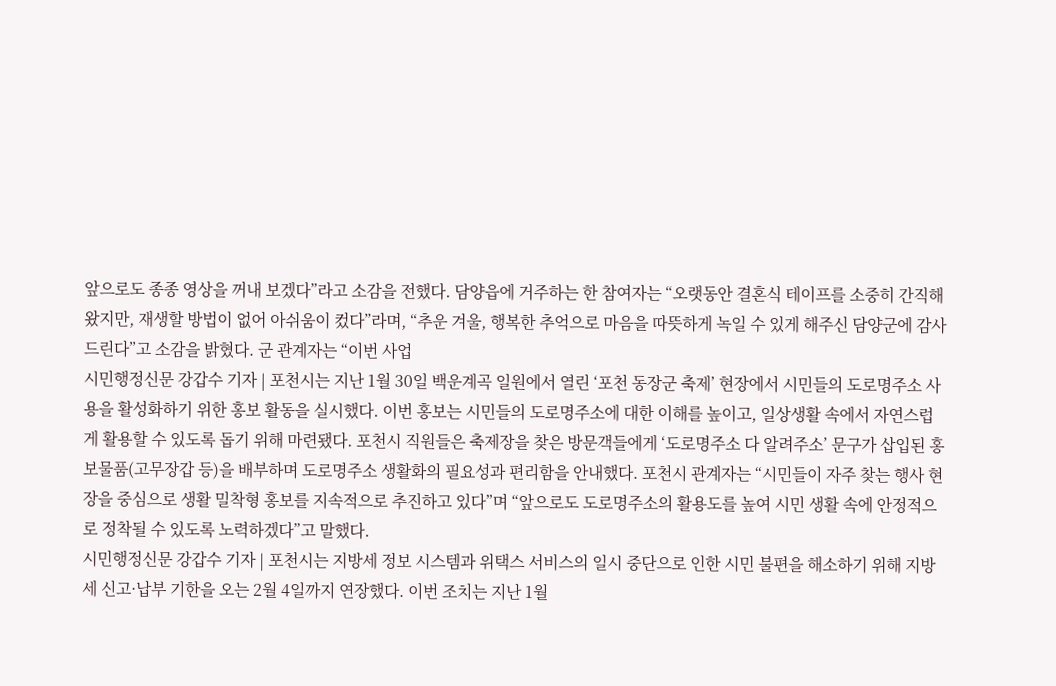앞으로도 종종 영상을 꺼내 보겠다”라고 소감을 전했다. 담양읍에 거주하는 한 참여자는 “오랫동안 결혼식 테이프를 소중히 간직해 왔지만, 재생할 방법이 없어 아쉬움이 컸다”라며, “추운 겨울, 행복한 추억으로 마음을 따뜻하게 녹일 수 있게 해주신 담양군에 감사드린다”고 소감을 밝혔다. 군 관계자는 “이번 사업
시민행정신문 강갑수 기자 | 포천시는 지난 1월 30일 백운계곡 일원에서 열린 ‘포천 동장군 축제’ 현장에서 시민들의 도로명주소 사용을 활성화하기 위한 홍보 활동을 실시했다. 이번 홍보는 시민들의 도로명주소에 대한 이해를 높이고, 일상생활 속에서 자연스럽게 활용할 수 있도록 돕기 위해 마련됐다. 포천시 직원들은 축제장을 찾은 방문객들에게 ‘도로명주소 다 알려주소’ 문구가 삽입된 홍보물품(고무장갑 등)을 배부하며 도로명주소 생활화의 필요성과 편리함을 안내했다. 포천시 관계자는 “시민들이 자주 찾는 행사 현장을 중심으로 생활 밀착형 홍보를 지속적으로 추진하고 있다”며 “앞으로도 도로명주소의 활용도를 높여 시민 생활 속에 안정적으로 정착될 수 있도록 노력하겠다”고 말했다.
시민행정신문 강갑수 기자 | 포천시는 지방세 정보 시스템과 위택스 서비스의 일시 중단으로 인한 시민 불편을 해소하기 위해 지방세 신고·납부 기한을 오는 2월 4일까지 연장했다. 이번 조치는 지난 1월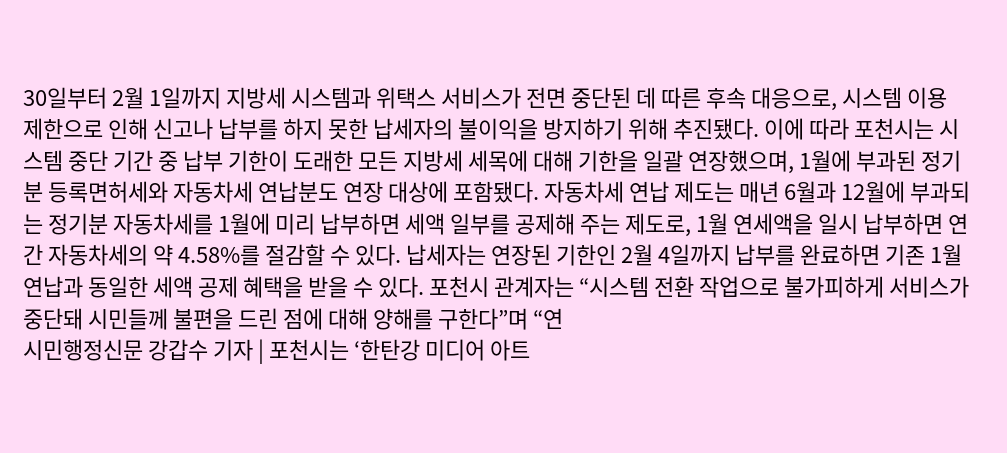30일부터 2월 1일까지 지방세 시스템과 위택스 서비스가 전면 중단된 데 따른 후속 대응으로, 시스템 이용 제한으로 인해 신고나 납부를 하지 못한 납세자의 불이익을 방지하기 위해 추진됐다. 이에 따라 포천시는 시스템 중단 기간 중 납부 기한이 도래한 모든 지방세 세목에 대해 기한을 일괄 연장했으며, 1월에 부과된 정기분 등록면허세와 자동차세 연납분도 연장 대상에 포함됐다. 자동차세 연납 제도는 매년 6월과 12월에 부과되는 정기분 자동차세를 1월에 미리 납부하면 세액 일부를 공제해 주는 제도로, 1월 연세액을 일시 납부하면 연간 자동차세의 약 4.58%를 절감할 수 있다. 납세자는 연장된 기한인 2월 4일까지 납부를 완료하면 기존 1월 연납과 동일한 세액 공제 혜택을 받을 수 있다. 포천시 관계자는 “시스템 전환 작업으로 불가피하게 서비스가 중단돼 시민들께 불편을 드린 점에 대해 양해를 구한다”며 “연
시민행정신문 강갑수 기자 | 포천시는 ‘한탄강 미디어 아트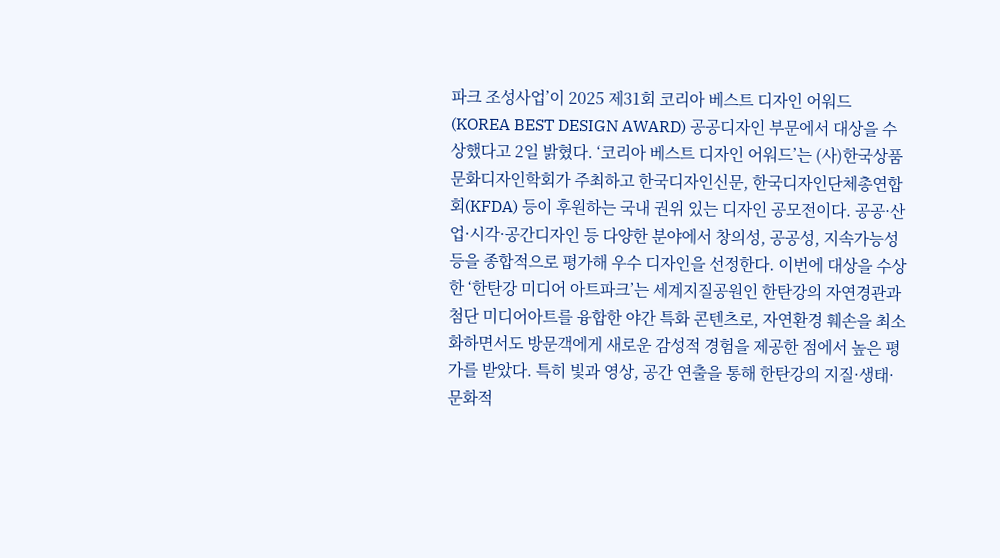파크 조성사업’이 2025 제31회 코리아 베스트 디자인 어워드(KOREA BEST DESIGN AWARD) 공공디자인 부문에서 대상을 수상했다고 2일 밝혔다. ‘코리아 베스트 디자인 어워드’는 (사)한국상품문화디자인학회가 주최하고 한국디자인신문, 한국디자인단체총연합회(KFDA) 등이 후원하는 국내 권위 있는 디자인 공모전이다. 공공·산업·시각·공간디자인 등 다양한 분야에서 창의성, 공공성, 지속가능성 등을 종합적으로 평가해 우수 디자인을 선정한다. 이번에 대상을 수상한 ‘한탄강 미디어 아트파크’는 세계지질공원인 한탄강의 자연경관과 첨단 미디어아트를 융합한 야간 특화 콘텐츠로, 자연환경 훼손을 최소화하면서도 방문객에게 새로운 감성적 경험을 제공한 점에서 높은 평가를 받았다. 특히 빛과 영상, 공간 연출을 통해 한탄강의 지질·생태·문화적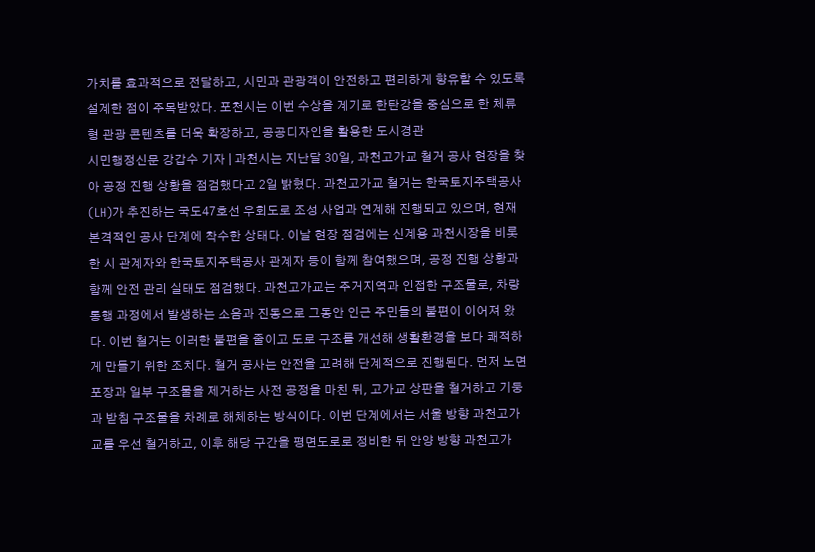가치를 효과적으로 전달하고, 시민과 관광객이 안전하고 편리하게 향유할 수 있도록 설계한 점이 주목받았다. 포천시는 이번 수상을 계기로 한탄강을 중심으로 한 체류형 관광 콘텐츠를 더욱 확장하고, 공공디자인을 활용한 도시경관
시민행정신문 강갑수 기자 | 과천시는 지난달 30일, 과천고가교 철거 공사 현장을 찾아 공정 진행 상황을 점검했다고 2일 밝혔다. 과천고가교 철거는 한국토지주택공사(LH)가 추진하는 국도47호선 우회도로 조성 사업과 연계해 진행되고 있으며, 현재 본격적인 공사 단계에 착수한 상태다. 이날 현장 점검에는 신계용 과천시장을 비롯한 시 관계자와 한국토지주택공사 관계자 등이 함께 참여했으며, 공정 진행 상황과 함께 안전 관리 실태도 점검했다. 과천고가교는 주거지역과 인접한 구조물로, 차량 통행 과정에서 발생하는 소음과 진동으로 그동안 인근 주민들의 불편이 이어져 왔다. 이번 철거는 이러한 불편을 줄이고 도로 구조를 개선해 생활환경을 보다 쾌적하게 만들기 위한 조치다. 철거 공사는 안전을 고려해 단계적으로 진행된다. 먼저 노면 포장과 일부 구조물을 제거하는 사전 공정을 마친 뒤, 고가교 상판을 철거하고 기둥과 받침 구조물을 차례로 해체하는 방식이다. 이번 단계에서는 서울 방향 과천고가교를 우선 철거하고, 이후 해당 구간을 평면도로로 정비한 뒤 안양 방향 과천고가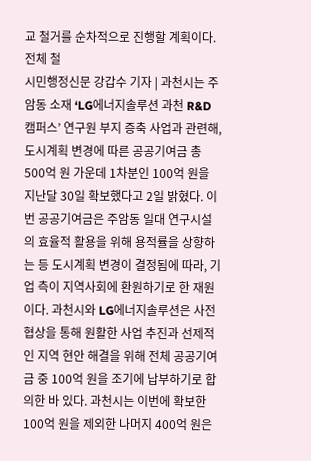교 철거를 순차적으로 진행할 계획이다. 전체 철
시민행정신문 강갑수 기자 | 과천시는 주암동 소재 ‘LG에너지솔루션 과천 R&D 캠퍼스’ 연구원 부지 증축 사업과 관련해, 도시계획 변경에 따른 공공기여금 총 500억 원 가운데 1차분인 100억 원을 지난달 30일 확보했다고 2일 밝혔다. 이번 공공기여금은 주암동 일대 연구시설의 효율적 활용을 위해 용적률을 상향하는 등 도시계획 변경이 결정됨에 따라, 기업 측이 지역사회에 환원하기로 한 재원이다. 과천시와 LG에너지솔루션은 사전협상을 통해 원활한 사업 추진과 선제적인 지역 현안 해결을 위해 전체 공공기여금 중 100억 원을 조기에 납부하기로 합의한 바 있다. 과천시는 이번에 확보한 100억 원을 제외한 나머지 400억 원은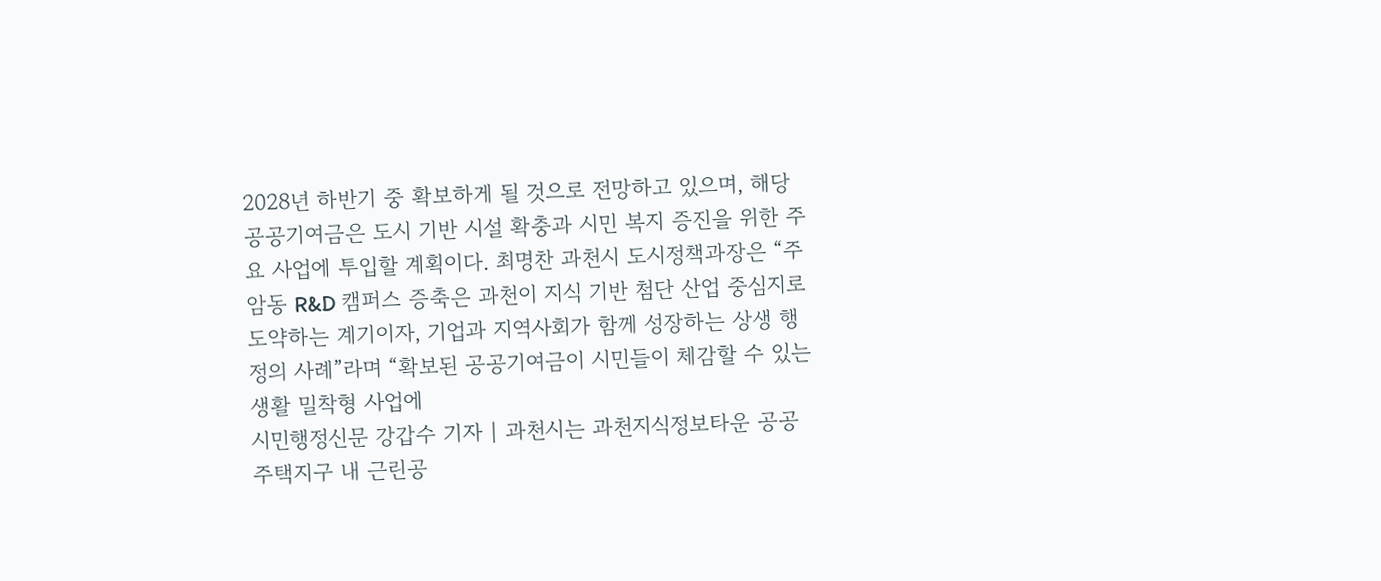2028년 하반기 중 확보하게 될 것으로 전망하고 있으며, 해당 공공기여금은 도시 기반 시설 확충과 시민 복지 증진을 위한 주요 사업에 투입할 계획이다. 최명찬 과천시 도시정책과장은 “주암동 R&D 캠퍼스 증축은 과천이 지식 기반 첨단 산업 중심지로 도약하는 계기이자, 기업과 지역사회가 함께 성장하는 상생 행정의 사례”라며 “확보된 공공기여금이 시민들이 체감할 수 있는 생활 밀착형 사업에
시민행정신문 강갑수 기자 | 과천시는 과천지식정보타운 공공주택지구 내 근린공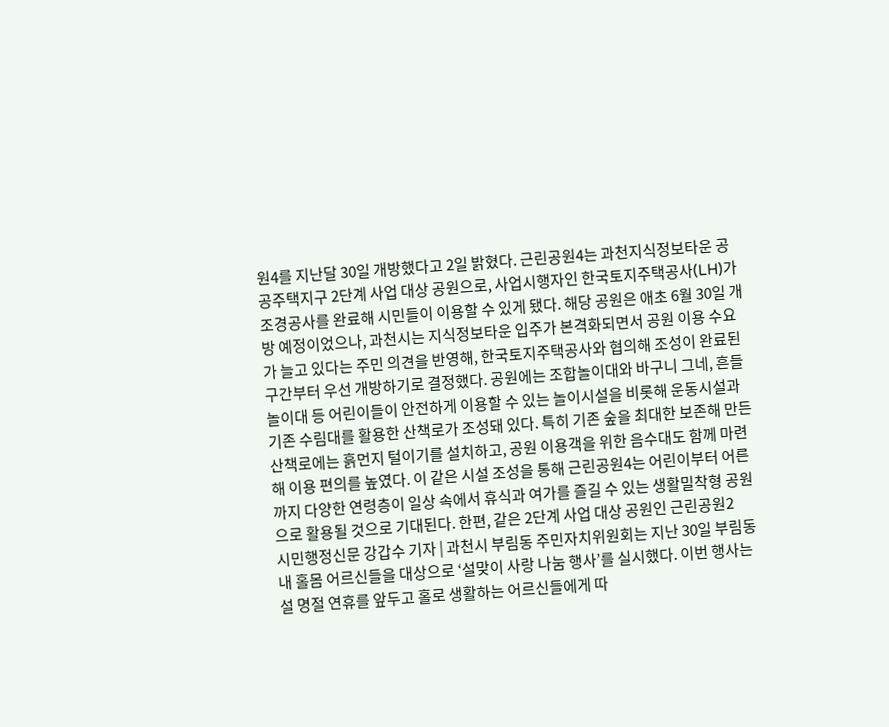원4를 지난달 30일 개방했다고 2일 밝혔다. 근린공원4는 과천지식정보타운 공공주택지구 2단계 사업 대상 공원으로, 사업시행자인 한국토지주택공사(LH)가 조경공사를 완료해 시민들이 이용할 수 있게 됐다. 해당 공원은 애초 6월 30일 개방 예정이었으나, 과천시는 지식정보타운 입주가 본격화되면서 공원 이용 수요가 늘고 있다는 주민 의견을 반영해, 한국토지주택공사와 협의해 조성이 완료된 구간부터 우선 개방하기로 결정했다. 공원에는 조합놀이대와 바구니 그네, 흔들놀이대 등 어린이들이 안전하게 이용할 수 있는 놀이시설을 비롯해 운동시설과 기존 수림대를 활용한 산책로가 조성돼 있다. 특히 기존 숲을 최대한 보존해 만든 산책로에는 흙먼지 털이기를 설치하고, 공원 이용객을 위한 음수대도 함께 마련해 이용 편의를 높였다. 이 같은 시설 조성을 통해 근린공원4는 어린이부터 어른까지 다양한 연령층이 일상 속에서 휴식과 여가를 즐길 수 있는 생활밀착형 공원으로 활용될 것으로 기대된다. 한편, 같은 2단계 사업 대상 공원인 근린공원2
시민행정신문 강갑수 기자 | 과천시 부림동 주민자치위원회는 지난 30일 부림동 내 홀몸 어르신들을 대상으로 ‘설맞이 사랑 나눔 행사’를 실시했다. 이번 행사는 설 명절 연휴를 앞두고 홀로 생활하는 어르신들에게 따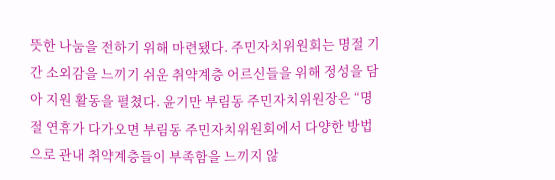뜻한 나눔을 전하기 위해 마련됐다. 주민자치위원회는 명절 기간 소외감을 느끼기 쉬운 취약계층 어르신들을 위해 정성을 담아 지원 활동을 펼쳤다. 윤기만 부림동 주민자치위원장은 “명절 연휴가 다가오면 부림동 주민자치위원회에서 다양한 방법으로 관내 취약계층들이 부족함을 느끼지 않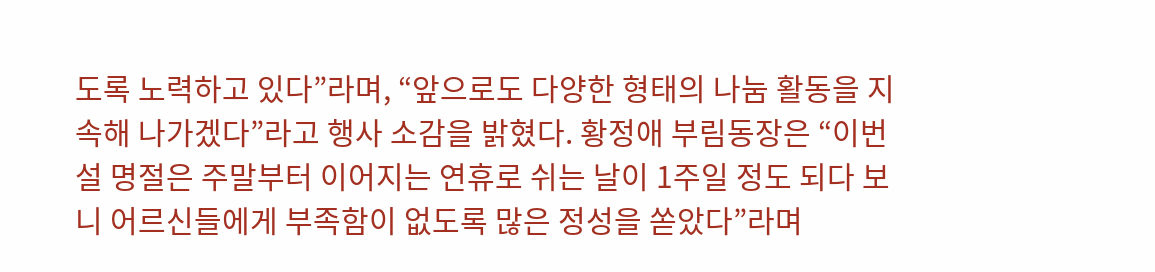도록 노력하고 있다”라며, “앞으로도 다양한 형태의 나눔 활동을 지속해 나가겠다”라고 행사 소감을 밝혔다. 황정애 부림동장은 “이번 설 명절은 주말부터 이어지는 연휴로 쉬는 날이 1주일 정도 되다 보니 어르신들에게 부족함이 없도록 많은 정성을 쏟았다”라며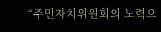“주민자치위원회의 노력으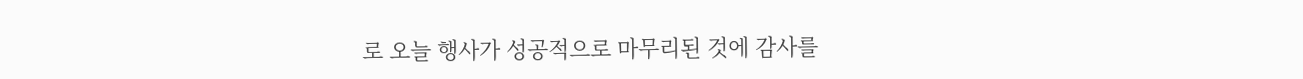로 오늘 행사가 성공적으로 마무리된 것에 감사를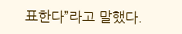표한다”라고 말했다.